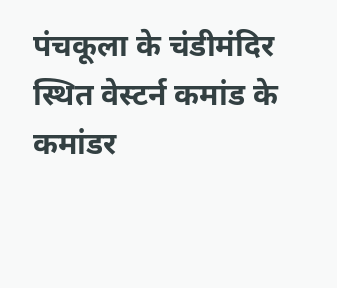पंचकूला के चंडीमंदिर स्थित वेस्टर्न कमांड के कमांडर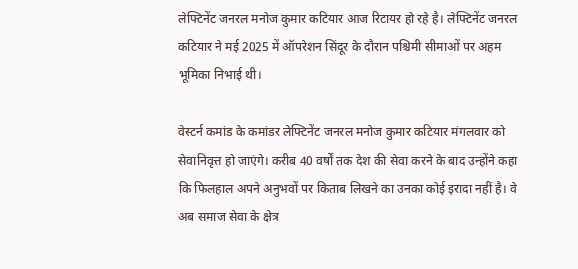लेफ्टिनेंट जनरल मनोज कुमार कटियार आज रिटायर हो रहे है। लेफ्टिनेंट जनरल कटियार ने मई 2025 में ऑपरेशन सिंदूर के दौरान पश्चिमी सीमाओं पर अहम भूमिका निभाई थी।

वेस्टर्न कमांड के कमांडर लेफ्टिनेंट जनरल मनोज कुमार कटियार मंगलवार को सेवानिवृत्त हो जाएंगे। करीब 40 वर्षों तक देश की सेवा करने के बाद उन्होंने कहा कि फिलहाल अपने अनुभवों पर किताब लिखने का उनका कोई इरादा नहीं है। वे अब समाज सेवा के क्षेत्र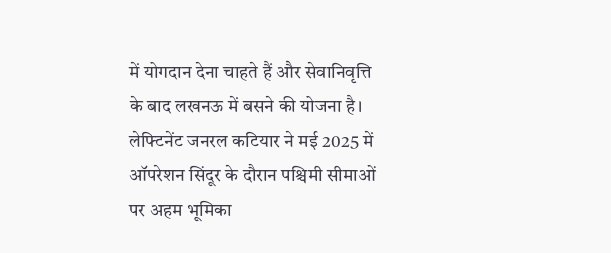में योगदान देना चाहते हैं और सेवानिवृत्ति के बाद लखनऊ में बसने की योजना है।
लेफ्टिनेंट जनरल कटियार ने मई 2025 में ऑपरेशन सिंदूर के दौरान पश्चिमी सीमाओं पर अहम भूमिका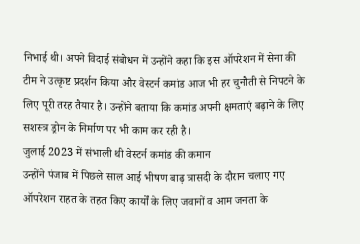निभाई थी। अपने विदाई संबोधन में उन्होंने कहा कि इस ऑपरेशन में सेना की टीम ने उत्कृष्ट प्रदर्शन किया और वेस्टर्न कमांड आज भी हर चुनौती से निपटने के लिए पूरी तरह तैयार है। उन्होंने बताया कि कमांड अपनी क्षमताएं बढ़ाने के लिए सशस्त्र ड्रोन के निर्माण पर भी काम कर रही है।
जुलाई 2023 में संभाली थी वेस्टर्न कमांड की कमान
उन्होंने पंजाब में पिछले साल आई भीषण बाढ़ त्रासदी के दौरान चलाए गए ऑपरेशन राहत के तहत किए कार्यों के लिए जवानों व आम जनता के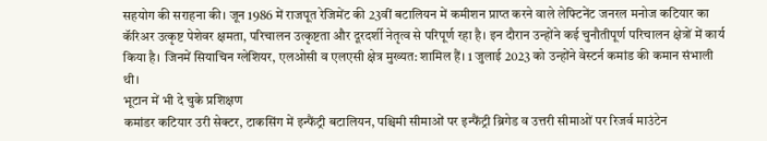सहयोग की सराहना की। जून 1986 में राजपूत रेजिमेंट की 23वीं बटालियन में कमीशन प्राप्त करने वाले लेफ्टिनेंट जनरल मनोज कटियार का कॅरिअर उत्कृष्ट पेशेवर क्षमता, परिचालन उत्कृष्टता और दूरदर्शी नेतृत्व से परिपूर्ण रहा है। इन दौरान उन्होंने कई चुनौतीपूर्ण परिचालन क्षेत्रों में कार्य किया है। जिनमें सियाचिन ग्लेशियर, एलओसी व एलएसी क्षेत्र मुख्यत: शामिल हैं। 1 जुलाई 2023 को उन्होंने वेस्टर्न कमांड की कमान संभाली थी।
भूटान में भी दे चुके प्रशिक्षण
कमांडर कटियार उरी सेक्टर, टाकसिंग में इन्फैंट्री बटालियन, पश्चिमी सीमाओं पर इन्फैंट्री ब्रिगेड व उत्तरी सीमाओं पर रिजर्व माउंटेन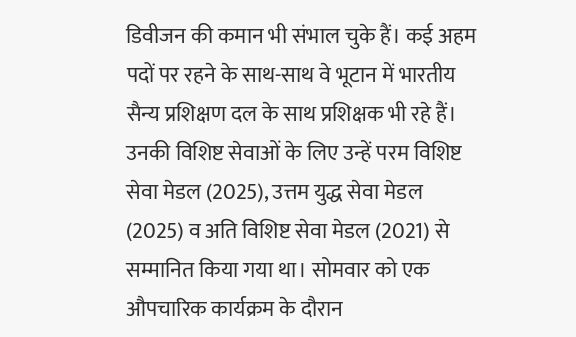डिवीजन की कमान भी संभाल चुके हैं। कई अहम पदों पर रहने के साथ-साथ वे भूटान में भारतीय सैन्य प्रशिक्षण दल के साथ प्रशिक्षक भी रहे हैं। उनकी विशिष्ट सेवाओं के लिए उन्हें परम विशिष्ट सेवा मेडल (2025), उत्तम युद्ध सेवा मेडल (2025) व अति विशिष्ट सेवा मेडल (2021) से सम्मानित किया गया था। सोमवार को एक औपचारिक कार्यक्रम के दौरान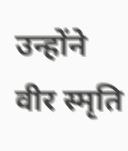उन्होंने वीर स्मृति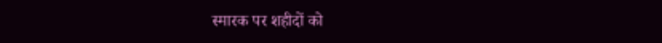स्मारक पर शहीदों को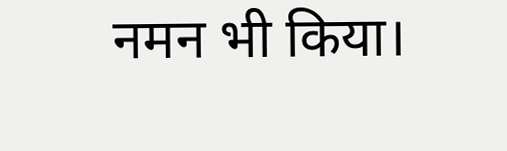नमन भी किया।